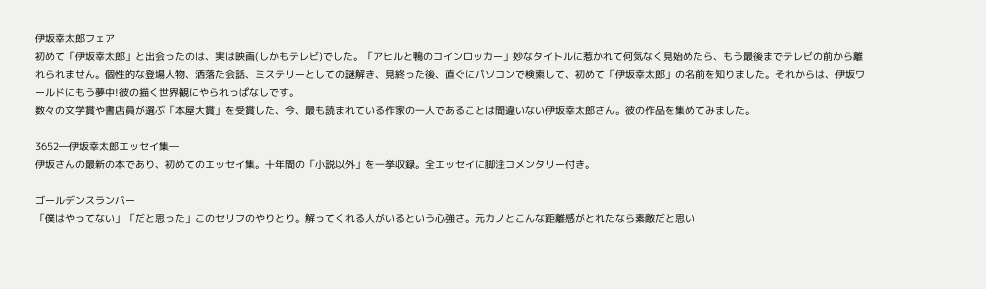伊坂幸太郎フェア
初めて「伊坂幸太郎」と出会ったのは、実は映画(しかもテレビ)でした。「アヒルと鴨のコインロッカー」妙なタイトルに惹かれて何気なく見始めたら、もう最後までテレビの前から離れられません。個性的な登場人物、洒落た会話、ミステリーとしての謎解き、見終った後、直ぐにパソコンで検索して、初めて「伊坂幸太郎」の名前を知りました。それからは、伊坂ワールドにもう夢中!彼の描く世界観にやられっぱなしです。
数々の文学賞や書店員が選ぶ「本屋大賞」を受賞した、今、最も読まれている作家の一人であることは間違いない伊坂幸太郎さん。彼の作品を集めてみました。

3652―伊坂幸太郎エッセイ集―
伊坂さんの最新の本であり、初めてのエッセイ集。十年間の「小説以外」を一挙収録。全エッセイに脚注コメンタリー付き。

ゴールデンスランバー
「僕はやってない」「だと思った」このセリフのやりとり。解ってくれる人がいるという心強さ。元カノとこんな距離感がとれたなら素敵だと思い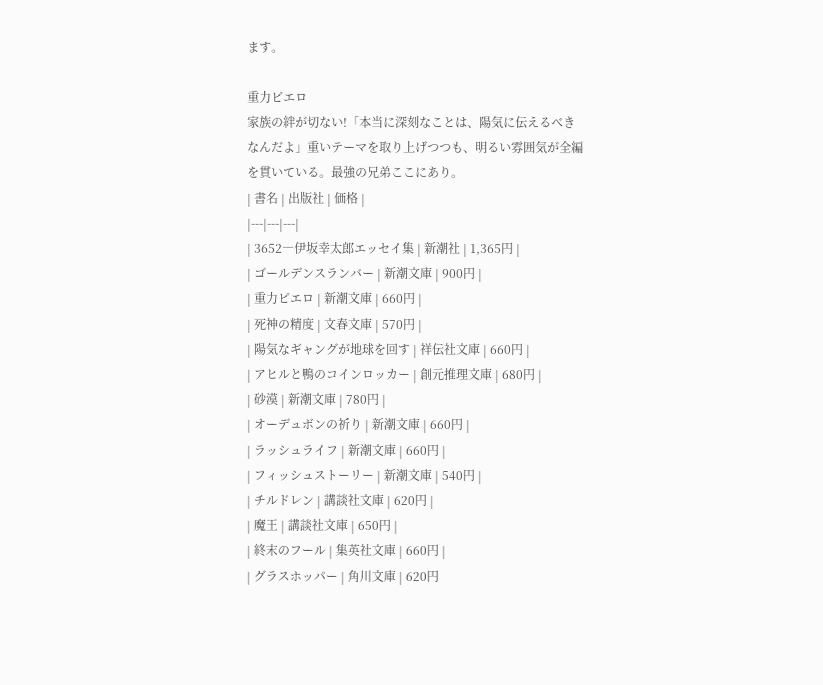ます。

重力ピエロ
家族の絆が切ない!「本当に深刻なことは、陽気に伝えるべきなんだよ」重いテーマを取り上げつつも、明るい雰囲気が全編を貫いている。最強の兄弟ここにあり。
| 書名 | 出版社 | 価格 |
|---|---|---|
| 3652―伊坂幸太郎エッセイ集 | 新潮社 | 1,365円 |
| ゴールデンスランバー | 新潮文庫 | 900円 |
| 重力ピエロ | 新潮文庫 | 660円 |
| 死神の精度 | 文春文庫 | 570円 |
| 陽気なギャングが地球を回す | 祥伝社文庫 | 660円 |
| アヒルと鴨のコインロッカー | 創元推理文庫 | 680円 |
| 砂漠 | 新潮文庫 | 780円 |
| オーデュボンの祈り | 新潮文庫 | 660円 |
| ラッシュライフ | 新潮文庫 | 660円 |
| フィッシュストーリー | 新潮文庫 | 540円 |
| チルドレン | 講談社文庫 | 620円 |
| 魔王 | 講談社文庫 | 650円 |
| 終末のフール | 集英社文庫 | 660円 |
| グラスホッパー | 角川文庫 | 620円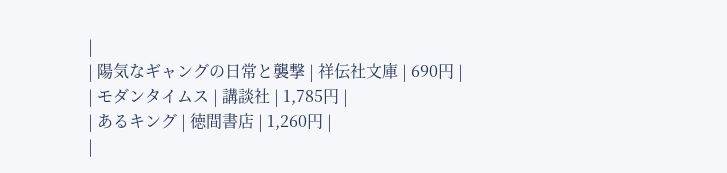|
| 陽気なギャングの日常と襲撃 | 祥伝社文庫 | 690円 |
| モダンタイムス | 講談社 | 1,785円 |
| あるキング | 徳間書店 | 1,260円 |
|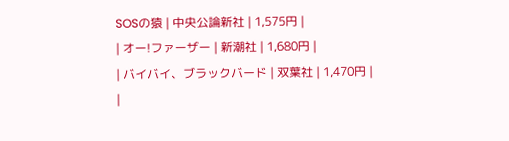SOSの猿 | 中央公論新社 | 1,575円 |
| オー!ファーザー | 新潮社 | 1,680円 |
| バイバイ、ブラックバード | 双葉社 | 1,470円 |
|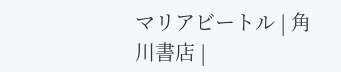マリアビートル | 角川書店 |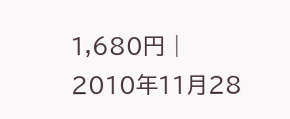1,680円 |
2010年11月28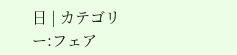日 | カテゴリー:フェア